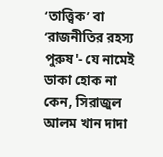‘তাত্ত্বিক’ বা ‘রাজনীতির রহস্য পুরুষ'- যে নামেই ডাকা হোক না কেন, সিরাজুল আলম খান দাদা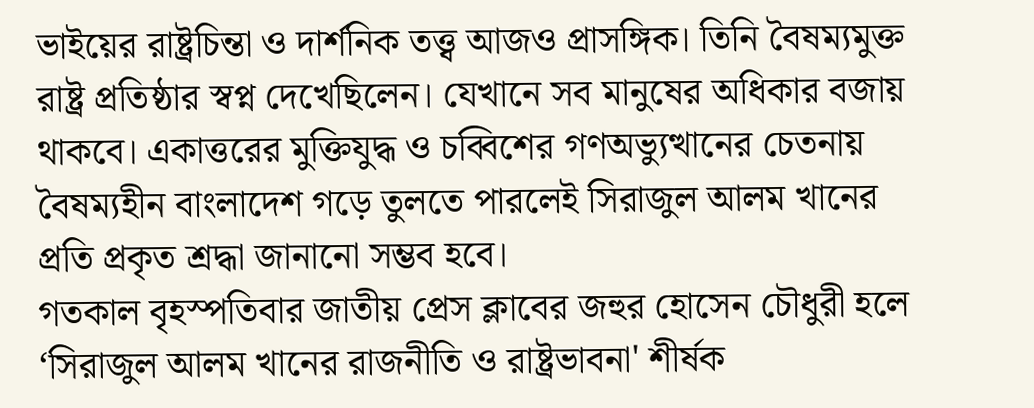ভাইয়ের রাষ্ট্রচিন্তা ও দার্শনিক তত্ত্ব আজও প্রাসঙ্গিক। তিনি বৈষম্যমুক্ত রাষ্ট্র প্রতিষ্ঠার স্বপ্ন দেখেছিলেন। যেখানে সব মানুষের অধিকার বজায় থাকবে। একাত্তরের মুক্তিযুদ্ধ ও চব্বিশের গণঅভ্যুত্থানের চেতনায় বৈষম্যহীন বাংলাদেশ গড়ে তুলতে পারলেই সিরাজুল আলম খানের প্রতি প্রকৃত শ্রদ্ধা জানানো সম্ভব হবে।
গতকাল বৃহস্পতিবার জাতীয় প্রেস ক্লাবের জহুর হোসেন চৌধুরী হলে ‘সিরাজুল আলম খানের রাজনীতি ও রাষ্ট্রভাবনা' শীর্ষক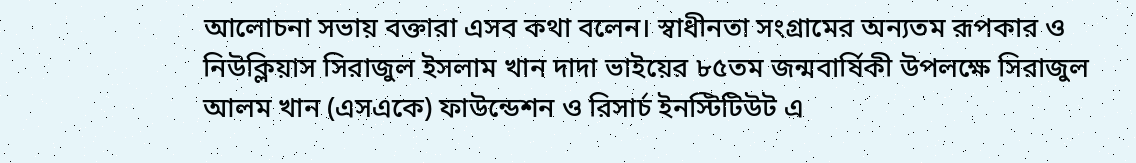আলোচনা সভায় বক্তারা এসব কথা বলেন। স্বাধীনতা সংগ্রামের অন্যতম রূপকার ও নিউক্লিয়াস সিরাজুল ইসলাম খান দাদা ভাইয়ের ৮৫তম জন্মবার্ষিকী উপলক্ষে সিরাজুল আলম খান (এসএকে) ফাউন্ডেশন ও রিসার্চ ইনস্টিটিউট এ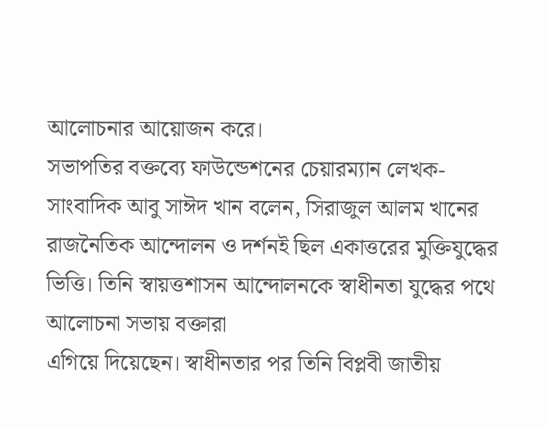আলোচনার আয়োজন করে।
সভাপতির বক্তব্যে ফাউন্ডেশনের চেয়ারম্যান লেখক-সাংবাদিক আবু সাঈদ খান বলেন, সিরাজুল আলম খানের রাজনৈতিক আন্দোলন ও দর্শনই ছিল একাত্তরের মুক্তিযুদ্ধের ভিত্তি। তিনি স্বায়ত্তশাসন আন্দোলনকে স্বাধীনতা যুদ্ধের পথে
আলোচনা সভায় বক্তারা
এগিয়ে দিয়েছেন। স্বাধীনতার পর তিনি বিপ্লবী জাতীয়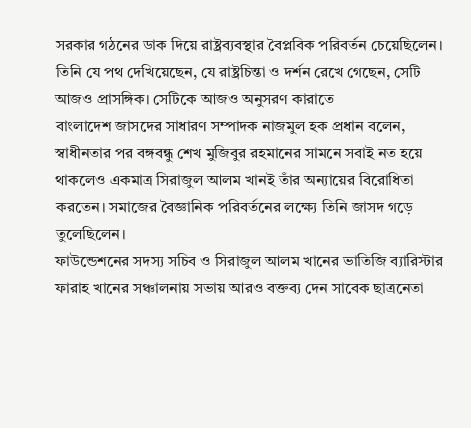সরকার গঠনের ডাক দিয়ে রাষ্ট্রব্যবস্থার বৈপ্লবিক পরিবর্তন চেয়েছিলেন। তিনি যে পথ দেখিয়েছেন, যে রাষ্ট্রচিন্তা ও দর্শন রেখে গেছেন, সেটি আজও প্রাসঙ্গিক। সেটিকে আজও অনুসরণ কারাতে
বাংলাদেশ জাসদের সাধারণ সম্পাদক নাজমুল হক প্রধান বলেন, স্বাধীনতার পর বঙ্গবন্ধু শেখ মুজিবুর রহমানের সামনে সবাই নত হয়ে থাকলেও একমাত্র সিরাজুল আলম খানই তাঁর অন্যায়ের বিরোধিতা করতেন। সমাজের বৈজ্ঞানিক পরিবর্তনের লক্ষ্যে তিনি জাসদ গড়ে তুলেছিলেন।
ফাউন্ডেশনের সদস্য সচিব ও সিরাজুল আলম খানের ভাতিজি ব্যারিস্টার ফারাহ খানের সঞ্চালনায় সভায় আরও বক্তব্য দেন সাবেক ছাত্রনেতা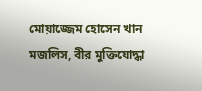মোয়াজ্জেম হোসেন খান মজলিস, বীর মুক্তিযোদ্ধা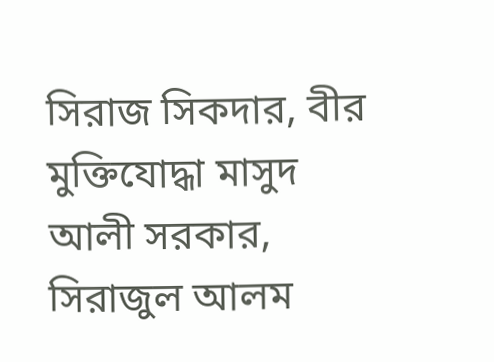সিরাজ সিকদার, বীর মুক্তিযোদ্ধা মাসুদ আলী সরকার, সিরাজুল আলম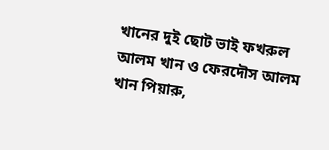খানের দুই ছোট ভাই ফখরুল আলম খান ও ফেরদৌস আলম খান পিয়ারু,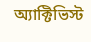অ্যাক্টিভিস্ট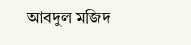আবদুল মজিদ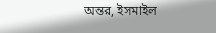অন্তর, ইসমাইল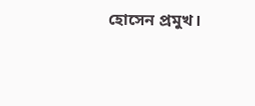হোসেন প্রমুখ।